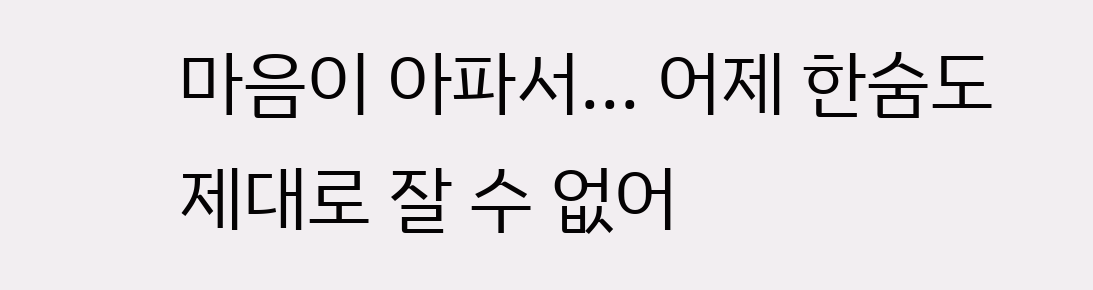마음이 아파서... 어제 한숨도 제대로 잘 수 없어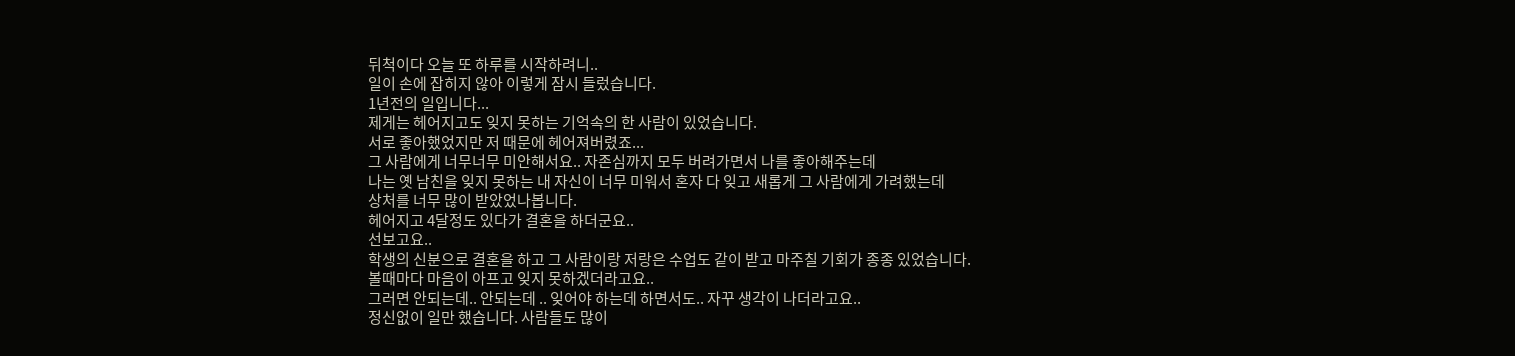뒤척이다 오늘 또 하루를 시작하려니..
일이 손에 잡히지 않아 이렇게 잠시 들렀습니다.
1년전의 일입니다...
제게는 헤어지고도 잊지 못하는 기억속의 한 사람이 있었습니다.
서로 좋아했었지만 저 때문에 헤어져버렸죠...
그 사람에게 너무너무 미안해서요.. 자존심까지 모두 버려가면서 나를 좋아해주는데
나는 옛 남친을 잊지 못하는 내 자신이 너무 미워서 혼자 다 잊고 새롭게 그 사람에게 가려했는데
상처를 너무 많이 받았었나봅니다.
헤어지고 4달정도 있다가 결혼을 하더군요..
선보고요..
학생의 신분으로 결혼을 하고 그 사람이랑 저랑은 수업도 같이 받고 마주칠 기회가 종종 있었습니다.
볼때마다 마음이 아프고 잊지 못하겠더라고요..
그러면 안되는데.. 안되는데 .. 잊어야 하는데 하면서도.. 자꾸 생각이 나더라고요..
정신없이 일만 했습니다. 사람들도 많이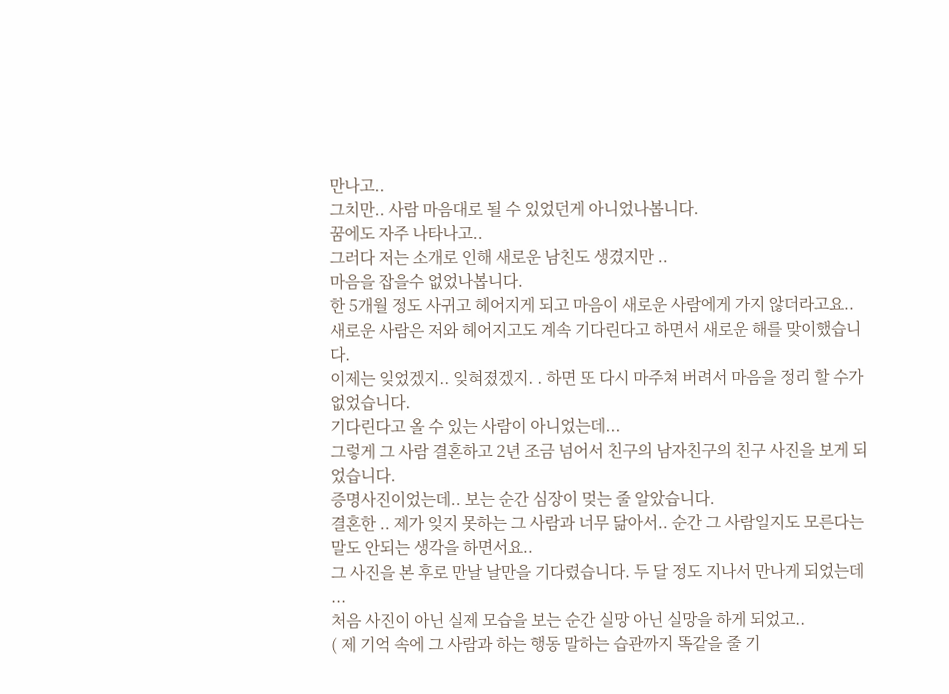만나고..
그치만.. 사람 마음대로 될 수 있었던게 아니었나봅니다.
꿈에도 자주 나타나고..
그러다 저는 소개로 인해 새로운 남친도 생겼지만 ..
마음을 잡을수 없었나봅니다.
한 5개월 정도 사귀고 헤어지게 되고 마음이 새로운 사람에게 가지 않더라고요..
새로운 사람은 저와 헤어지고도 계속 기다린다고 하면서 새로운 해를 맞이했습니다.
이제는 잊었겠지.. 잊혀졌겠지. . 하면 또 다시 마주쳐 버려서 마음을 정리 할 수가 없었습니다.
기다린다고 올 수 있는 사람이 아니었는데...
그렇게 그 사람 결혼하고 2년 조금 넘어서 친구의 남자친구의 친구 사진을 보게 되었습니다.
증명사진이었는데.. 보는 순간 심장이 멎는 줄 알았습니다.
결혼한 .. 제가 잊지 못하는 그 사람과 너무 닮아서.. 순간 그 사람일지도 모른다는 말도 안되는 생각을 하면서요..
그 사진을 본 후로 만날 날만을 기다렸습니다. 두 달 정도 지나서 만나게 되었는데 ...
처음 사진이 아닌 실제 모습을 보는 순간 실망 아닌 실망을 하게 되었고..
( 제 기억 속에 그 사람과 하는 행동 말하는 습관까지 똑같을 줄 기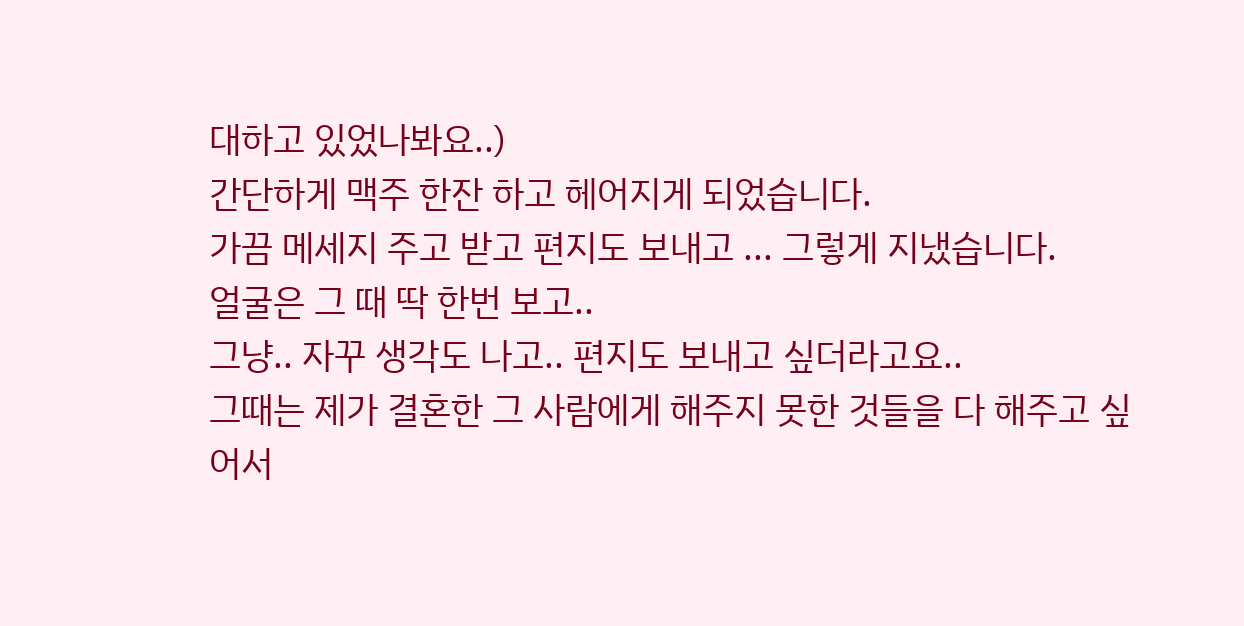대하고 있었나봐요..)
간단하게 맥주 한잔 하고 헤어지게 되었습니다.
가끔 메세지 주고 받고 편지도 보내고 ... 그렇게 지냈습니다.
얼굴은 그 때 딱 한번 보고..
그냥.. 자꾸 생각도 나고.. 편지도 보내고 싶더라고요..
그때는 제가 결혼한 그 사람에게 해주지 못한 것들을 다 해주고 싶어서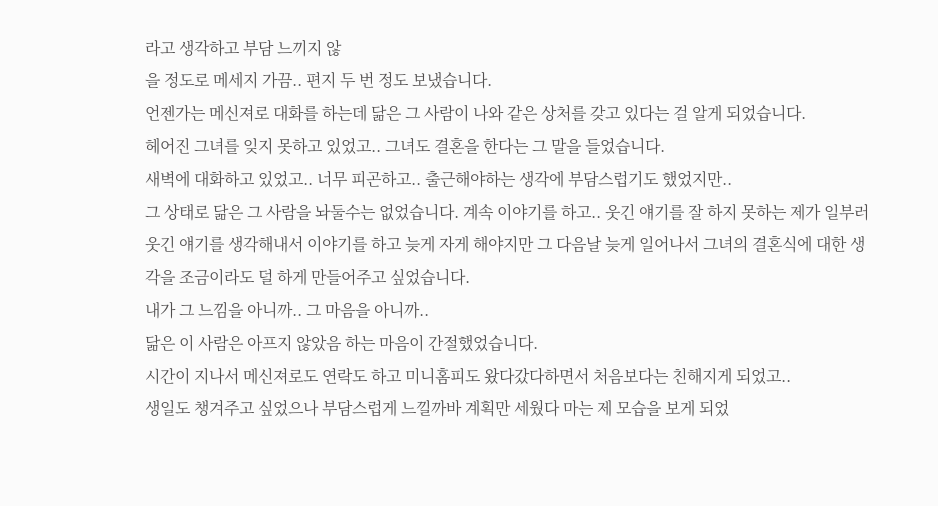라고 생각하고 부담 느끼지 않
을 정도로 메세지 가끔.. 편지 두 번 정도 보냈습니다.
언젠가는 메신져로 대화를 하는데 닮은 그 사람이 나와 같은 상처를 갖고 있다는 걸 알게 되었습니다.
헤어진 그녀를 잊지 못하고 있었고.. 그녀도 결혼을 한다는 그 말을 들었습니다.
새벽에 대화하고 있었고.. 너무 피곤하고.. 출근해야하는 생각에 부담스럽기도 했었지만..
그 상태로 닮은 그 사람을 놔둘수는 없었습니다. 계속 이야기를 하고.. 웃긴 얘기를 잘 하지 못하는 제가 일부러 웃긴 얘기를 생각해내서 이야기를 하고 늦게 자게 해야지만 그 다음날 늦게 일어나서 그녀의 결혼식에 대한 생각을 조금이라도 덜 하게 만들어주고 싶었습니다.
내가 그 느낌을 아니까.. 그 마음을 아니까..
닮은 이 사람은 아프지 않았음 하는 마음이 간절했었습니다.
시간이 지나서 메신져로도 연락도 하고 미니홈피도 왔다갔다하면서 처음보다는 친해지게 되었고..
생일도 챙겨주고 싶었으나 부담스럽게 느낄까바 계획만 세웠다 마는 제 모습을 보게 되었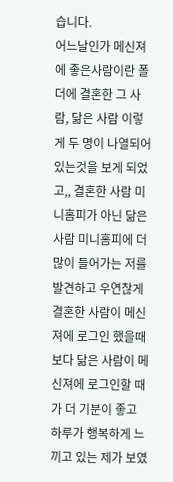습니다.
어느날인가 메신져에 좋은사람이란 폴더에 결혼한 그 사람, 닮은 사람 이렇게 두 명이 나열되어 있는것을 보게 되었고,, 결혼한 사람 미니홈피가 아닌 닮은 사람 미니홈피에 더 많이 들어가는 저를 발견하고 우연찮게 결혼한 사람이 메신져에 로그인 했을때보다 닮은 사람이 메신져에 로그인할 때가 더 기분이 좋고 하루가 행복하게 느끼고 있는 제가 보였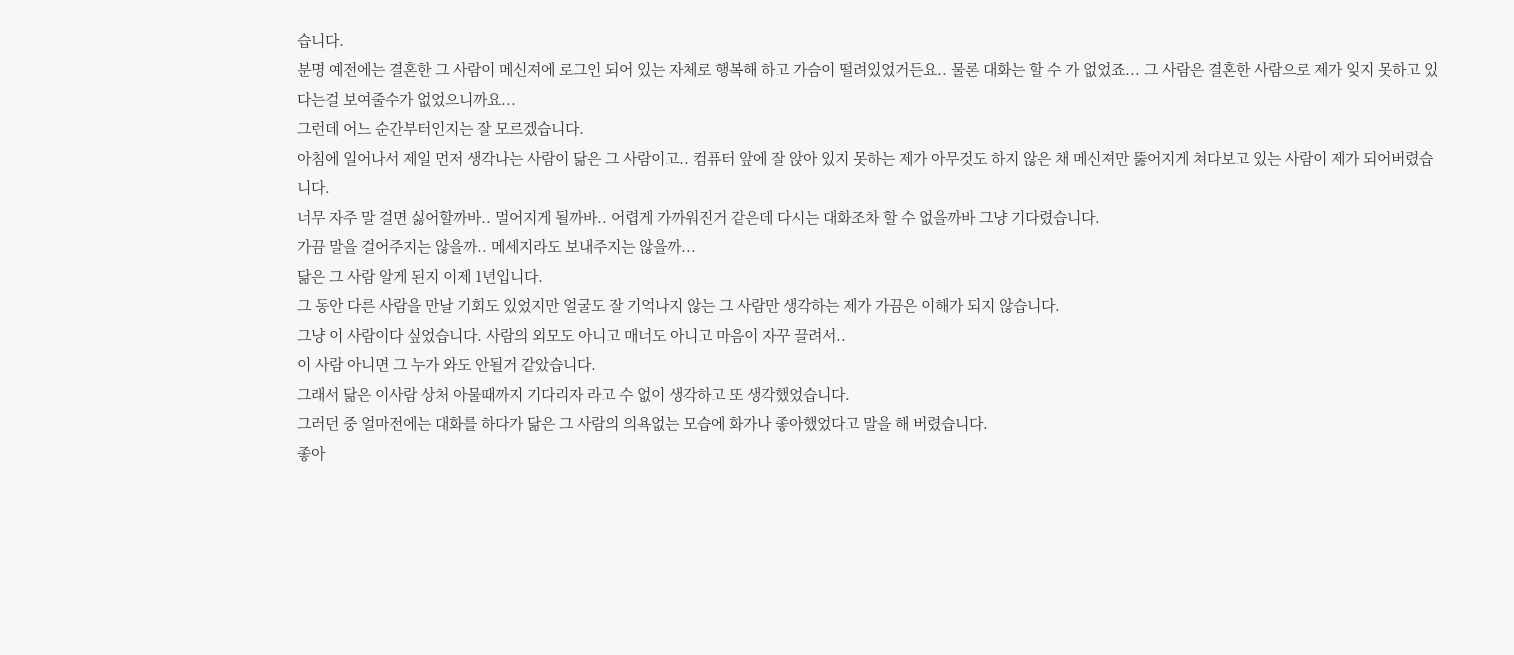습니다.
분명 예전에는 결혼한 그 사람이 메신져에 로그인 되어 있는 자체로 행복해 하고 가슴이 떨려있었거든요.. 물론 대화는 할 수 가 없었죠... 그 사람은 결혼한 사람으로 제가 잊지 못하고 있다는걸 보여줄수가 없었으니까요...
그런데 어느 순간부터인지는 잘 모르겠습니다.
아침에 일어나서 제일 먼저 생각나는 사람이 닮은 그 사람이고.. 컴퓨터 앞에 잘 앉아 있지 못하는 제가 아무것도 하지 않은 채 메신져만 뚫어지게 쳐다보고 있는 사람이 제가 되어버렸습니다.
너무 자주 말 걸면 싫어할까바.. 멀어지게 될까바.. 어렵게 가까워진거 같은데 다시는 대화조차 할 수 없을까바 그냥 기다렸습니다.
가끔 말을 걸어주지는 않을까.. 메세지라도 보내주지는 않을까...
닮은 그 사람 알게 된지 이제 1년입니다.
그 동안 다른 사람을 만날 기회도 있었지만 얼굴도 잘 기억나지 않는 그 사람만 생각하는 제가 가끔은 이해가 되지 않습니다.
그냥 이 사람이다 싶었습니다. 사람의 외모도 아니고 매너도 아니고 마음이 자꾸 끌려서..
이 사람 아니면 그 누가 와도 안될거 같았습니다.
그래서 닮은 이사람 상처 아물때까지 기다리자 라고 수 없이 생각하고 또 생각했었습니다.
그러던 중 얼마전에는 대화를 하다가 닮은 그 사람의 의욕없는 모습에 화가나 좋아했었다고 말을 해 버렸습니다.
좋아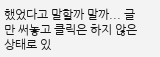했었다고 말할까 말까... 글만 써놓고 클릭은 하지 않은 상태로 있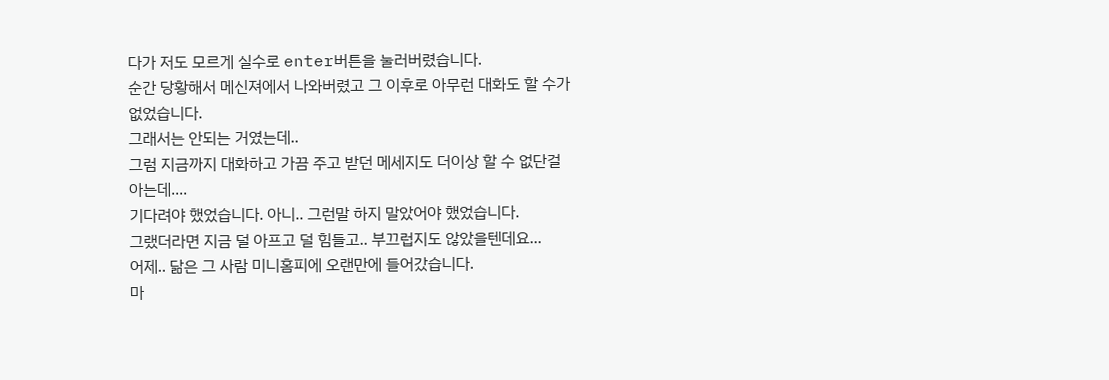다가 저도 모르게 실수로 enter버튼을 눌러버렸습니다.
순간 당황해서 메신져에서 나와버렸고 그 이후로 아무런 대화도 할 수가 없었습니다.
그래서는 안되는 거였는데..
그럼 지금까지 대화하고 가끔 주고 받던 메세지도 더이상 할 수 없단걸 아는데....
기다려야 했었습니다. 아니.. 그런말 하지 말았어야 했었습니다.
그랬더라면 지금 덜 아프고 덜 힘들고.. 부끄럽지도 않았을텐데요...
어제.. 닮은 그 사람 미니홈피에 오랜만에 들어갔습니다.
마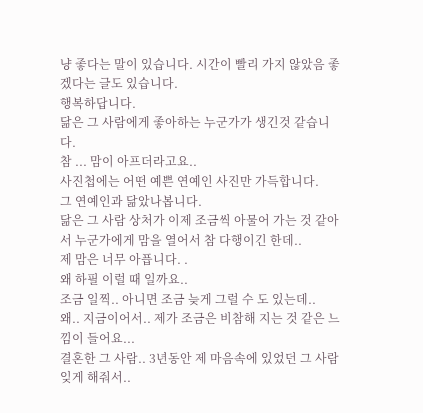냥 좋다는 말이 있습니다. 시간이 빨리 가지 않았음 좋겠다는 글도 있습니다.
행복하답니다.
닮은 그 사람에게 좋아하는 누군가가 생긴것 같습니다.
참 ... 맘이 아프더라고요..
사진첩에는 어떤 예쁜 연예인 사진만 가득합니다.
그 연예인과 닮았나봅니다.
닮은 그 사람 상처가 이제 조금씩 아물어 가는 것 같아서 누군가에게 맘을 열어서 참 다행이긴 한데..
제 맘은 너무 아픕니다. .
왜 하필 이럴 때 일까요..
조금 일찍.. 아니면 조금 늦게 그럴 수 도 있는데..
왜.. 지금이어서.. 제가 조금은 비참해 지는 것 같은 느낌이 들어요...
결혼한 그 사람.. 3년동안 제 마음속에 있었던 그 사람 잊게 해줘서..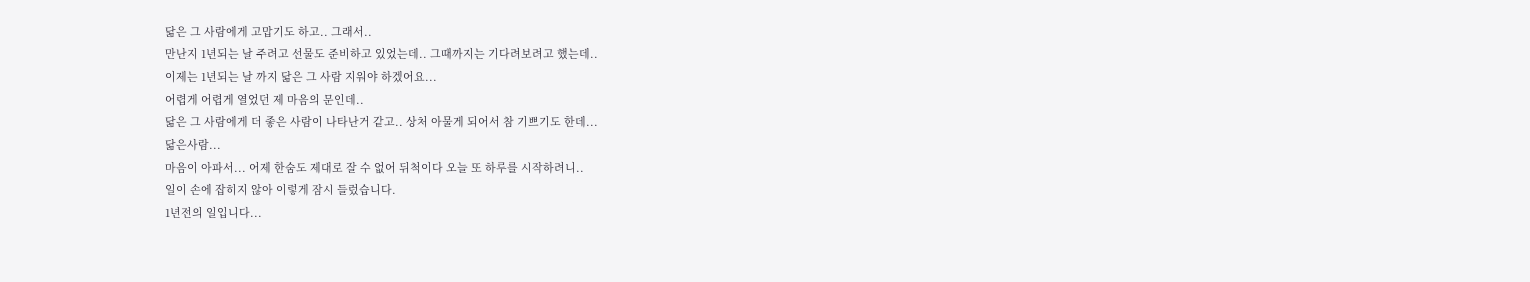닮은 그 사람에게 고맙기도 하고.. 그래서..
만난지 1년되는 날 주려고 선물도 준비하고 있었는데.. 그때까지는 기다려보려고 했는데..
이제는 1년되는 날 까지 닮은 그 사람 지워야 하겠어요...
어렵게 어렵게 열었던 제 마음의 문인데..
닮은 그 사람에게 더 좋은 사람이 나타난거 같고.. 상처 아물게 되어서 참 기쁘기도 한데...
닮은사람...
마음이 아파서... 어제 한숨도 제대로 잘 수 없어 뒤척이다 오늘 또 하루를 시작하려니..
일이 손에 잡히지 않아 이렇게 잠시 들렀습니다.
1년전의 일입니다...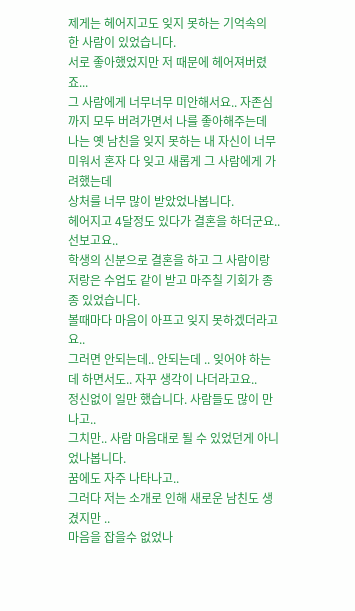제게는 헤어지고도 잊지 못하는 기억속의 한 사람이 있었습니다.
서로 좋아했었지만 저 때문에 헤어져버렸죠...
그 사람에게 너무너무 미안해서요.. 자존심까지 모두 버려가면서 나를 좋아해주는데
나는 옛 남친을 잊지 못하는 내 자신이 너무 미워서 혼자 다 잊고 새롭게 그 사람에게 가려했는데
상처를 너무 많이 받았었나봅니다.
헤어지고 4달정도 있다가 결혼을 하더군요..
선보고요..
학생의 신분으로 결혼을 하고 그 사람이랑 저랑은 수업도 같이 받고 마주칠 기회가 종종 있었습니다.
볼때마다 마음이 아프고 잊지 못하겠더라고요..
그러면 안되는데.. 안되는데 .. 잊어야 하는데 하면서도.. 자꾸 생각이 나더라고요..
정신없이 일만 했습니다. 사람들도 많이 만나고..
그치만.. 사람 마음대로 될 수 있었던게 아니었나봅니다.
꿈에도 자주 나타나고..
그러다 저는 소개로 인해 새로운 남친도 생겼지만 ..
마음을 잡을수 없었나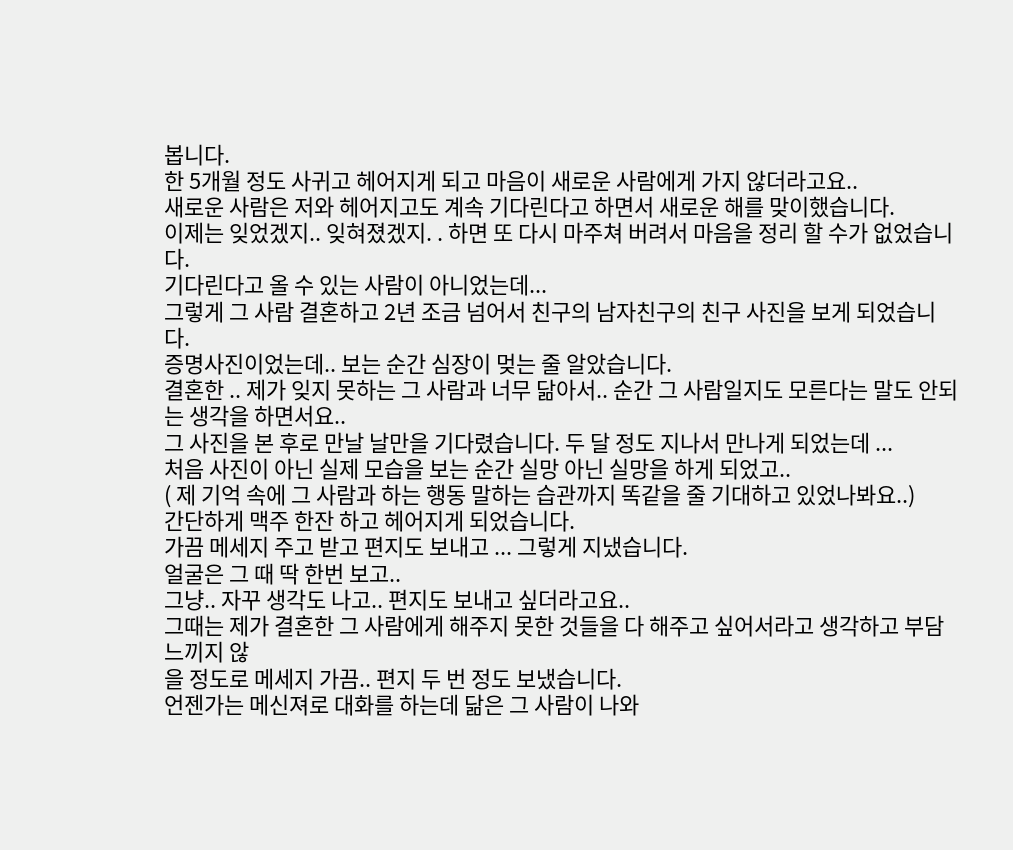봅니다.
한 5개월 정도 사귀고 헤어지게 되고 마음이 새로운 사람에게 가지 않더라고요..
새로운 사람은 저와 헤어지고도 계속 기다린다고 하면서 새로운 해를 맞이했습니다.
이제는 잊었겠지.. 잊혀졌겠지. . 하면 또 다시 마주쳐 버려서 마음을 정리 할 수가 없었습니다.
기다린다고 올 수 있는 사람이 아니었는데...
그렇게 그 사람 결혼하고 2년 조금 넘어서 친구의 남자친구의 친구 사진을 보게 되었습니다.
증명사진이었는데.. 보는 순간 심장이 멎는 줄 알았습니다.
결혼한 .. 제가 잊지 못하는 그 사람과 너무 닮아서.. 순간 그 사람일지도 모른다는 말도 안되는 생각을 하면서요..
그 사진을 본 후로 만날 날만을 기다렸습니다. 두 달 정도 지나서 만나게 되었는데 ...
처음 사진이 아닌 실제 모습을 보는 순간 실망 아닌 실망을 하게 되었고..
( 제 기억 속에 그 사람과 하는 행동 말하는 습관까지 똑같을 줄 기대하고 있었나봐요..)
간단하게 맥주 한잔 하고 헤어지게 되었습니다.
가끔 메세지 주고 받고 편지도 보내고 ... 그렇게 지냈습니다.
얼굴은 그 때 딱 한번 보고..
그냥.. 자꾸 생각도 나고.. 편지도 보내고 싶더라고요..
그때는 제가 결혼한 그 사람에게 해주지 못한 것들을 다 해주고 싶어서라고 생각하고 부담 느끼지 않
을 정도로 메세지 가끔.. 편지 두 번 정도 보냈습니다.
언젠가는 메신져로 대화를 하는데 닮은 그 사람이 나와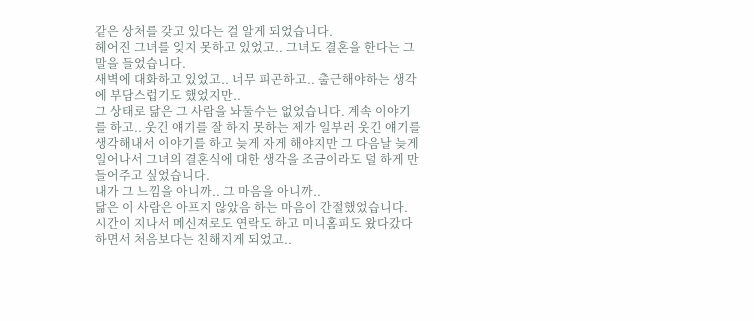같은 상처를 갖고 있다는 걸 알게 되었습니다.
헤어진 그녀를 잊지 못하고 있었고.. 그녀도 결혼을 한다는 그 말을 들었습니다.
새벽에 대화하고 있었고.. 너무 피곤하고.. 출근해야하는 생각에 부담스럽기도 했었지만..
그 상태로 닮은 그 사람을 놔둘수는 없었습니다. 계속 이야기를 하고.. 웃긴 얘기를 잘 하지 못하는 제가 일부러 웃긴 얘기를 생각해내서 이야기를 하고 늦게 자게 해야지만 그 다음날 늦게 일어나서 그녀의 결혼식에 대한 생각을 조금이라도 덜 하게 만들어주고 싶었습니다.
내가 그 느낌을 아니까.. 그 마음을 아니까..
닮은 이 사람은 아프지 않았음 하는 마음이 간절했었습니다.
시간이 지나서 메신져로도 연락도 하고 미니홈피도 왔다갔다하면서 처음보다는 친해지게 되었고..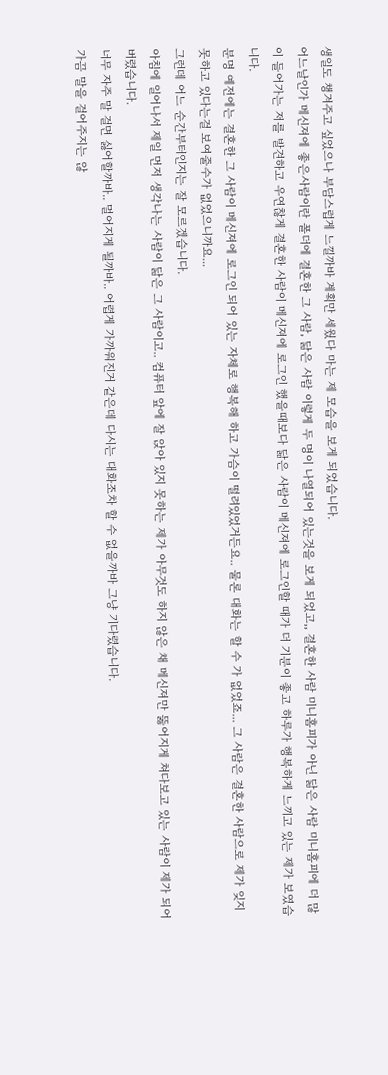생일도 챙겨주고 싶었으나 부담스럽게 느낄까바 계획만 세웠다 마는 제 모습을 보게 되었습니다.
어느날인가 메신져에 좋은사람이란 폴더에 결혼한 그 사람, 닮은 사람 이렇게 두 명이 나열되어 있는것을 보게 되었고,, 결혼한 사람 미니홈피가 아닌 닮은 사람 미니홈피에 더 많이 들어가는 저를 발견하고 우연찮게 결혼한 사람이 메신져에 로그인 했을때보다 닮은 사람이 메신져에 로그인할 때가 더 기분이 좋고 하루가 행복하게 느끼고 있는 제가 보였습니다.
분명 예전에는 결혼한 그 사람이 메신져에 로그인 되어 있는 자체로 행복해 하고 가슴이 떨려있었거든요.. 물론 대화는 할 수 가 없었죠... 그 사람은 결혼한 사람으로 제가 잊지 못하고 있다는걸 보여줄수가 없었으니까요...
그런데 어느 순간부터인지는 잘 모르겠습니다.
아침에 일어나서 제일 먼저 생각나는 사람이 닮은 그 사람이고.. 컴퓨터 앞에 잘 앉아 있지 못하는 제가 아무것도 하지 않은 채 메신져만 뚫어지게 쳐다보고 있는 사람이 제가 되어버렸습니다.
너무 자주 말 걸면 싫어할까바.. 멀어지게 될까바.. 어렵게 가까워진거 같은데 다시는 대화조차 할 수 없을까바 그냥 기다렸습니다.
가끔 말을 걸어주지는 않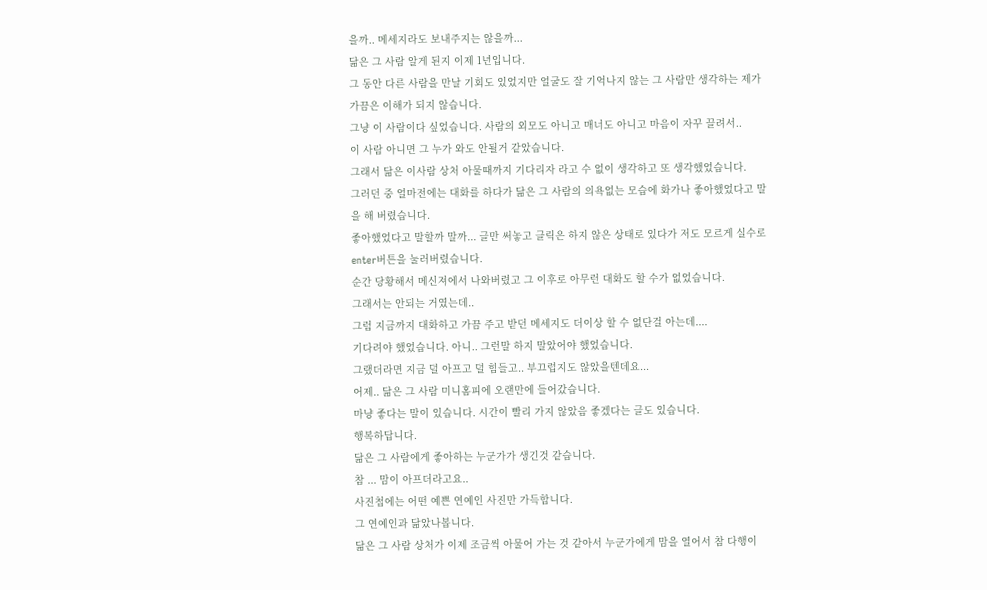을까.. 메세지라도 보내주지는 않을까...
닮은 그 사람 알게 된지 이제 1년입니다.
그 동안 다른 사람을 만날 기회도 있었지만 얼굴도 잘 기억나지 않는 그 사람만 생각하는 제가 가끔은 이해가 되지 않습니다.
그냥 이 사람이다 싶었습니다. 사람의 외모도 아니고 매너도 아니고 마음이 자꾸 끌려서..
이 사람 아니면 그 누가 와도 안될거 같았습니다.
그래서 닮은 이사람 상처 아물때까지 기다리자 라고 수 없이 생각하고 또 생각했었습니다.
그러던 중 얼마전에는 대화를 하다가 닮은 그 사람의 의욕없는 모습에 화가나 좋아했었다고 말을 해 버렸습니다.
좋아했었다고 말할까 말까... 글만 써놓고 클릭은 하지 않은 상태로 있다가 저도 모르게 실수로 enter버튼을 눌러버렸습니다.
순간 당황해서 메신져에서 나와버렸고 그 이후로 아무런 대화도 할 수가 없었습니다.
그래서는 안되는 거였는데..
그럼 지금까지 대화하고 가끔 주고 받던 메세지도 더이상 할 수 없단걸 아는데....
기다려야 했었습니다. 아니.. 그런말 하지 말았어야 했었습니다.
그랬더라면 지금 덜 아프고 덜 힘들고.. 부끄럽지도 않았을텐데요...
어제.. 닮은 그 사람 미니홈피에 오랜만에 들어갔습니다.
마냥 좋다는 말이 있습니다. 시간이 빨리 가지 않았음 좋겠다는 글도 있습니다.
행복하답니다.
닮은 그 사람에게 좋아하는 누군가가 생긴것 같습니다.
참 ... 맘이 아프더라고요..
사진첩에는 어떤 예쁜 연예인 사진만 가득합니다.
그 연예인과 닮았나봅니다.
닮은 그 사람 상처가 이제 조금씩 아물어 가는 것 같아서 누군가에게 맘을 열어서 참 다행이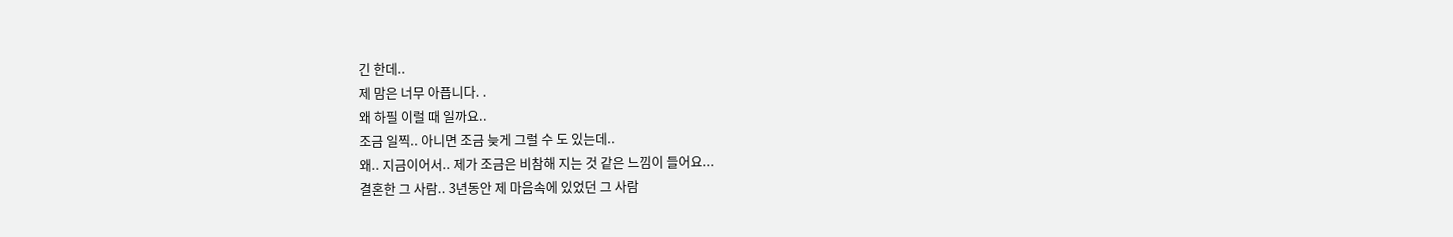긴 한데..
제 맘은 너무 아픕니다. .
왜 하필 이럴 때 일까요..
조금 일찍.. 아니면 조금 늦게 그럴 수 도 있는데..
왜.. 지금이어서.. 제가 조금은 비참해 지는 것 같은 느낌이 들어요...
결혼한 그 사람.. 3년동안 제 마음속에 있었던 그 사람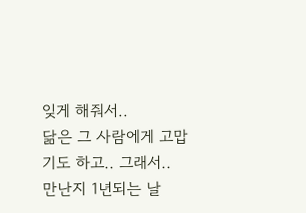잊게 해줘서..
닮은 그 사람에게 고맙기도 하고.. 그래서..
만난지 1년되는 날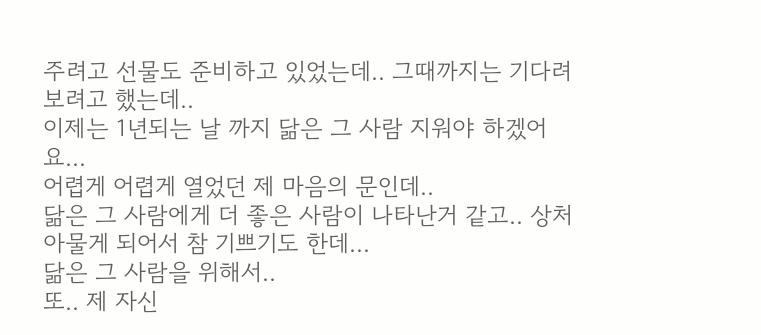주려고 선물도 준비하고 있었는데.. 그때까지는 기다려보려고 했는데..
이제는 1년되는 날 까지 닮은 그 사람 지워야 하겠어요...
어렵게 어렵게 열었던 제 마음의 문인데..
닮은 그 사람에게 더 좋은 사람이 나타난거 같고.. 상처 아물게 되어서 참 기쁘기도 한데...
닮은 그 사람을 위해서..
또.. 제 자신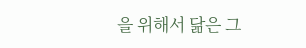을 위해서 닮은 그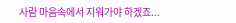사람 마음속에서 지워가야 하겠죠...